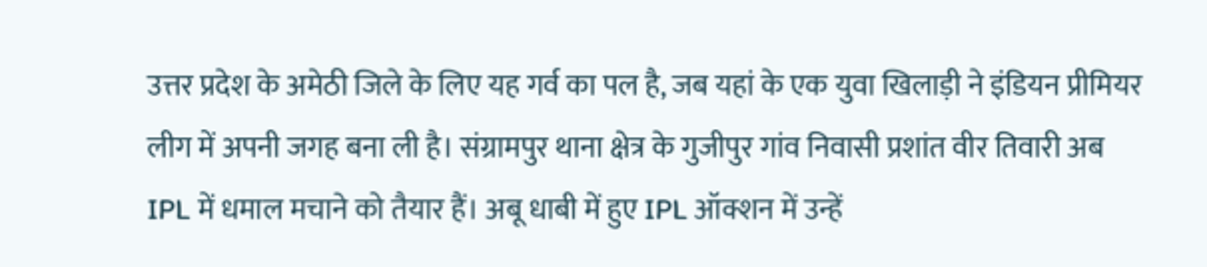उत्तर प्रदेश के अमेठी जिले के लिए यह गर्व का पल है, जब यहां के एक युवा खिलाड़ी ने इंडियन प्रीमियर लीग में अपनी जगह बना ली है। संग्रामपुर थाना क्षेत्र के गुजीपुर गांव निवासी प्रशांत वीर तिवारी अब IPL में धमाल मचाने को तैयार हैं। अबू धाबी में हुए IPL ऑक्शन में उन्हें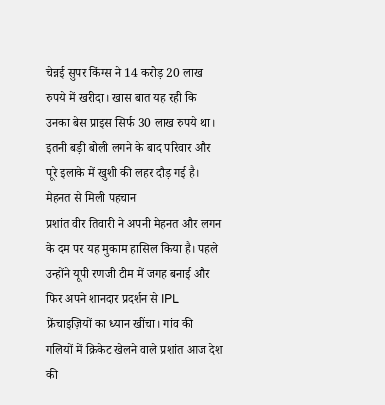चेन्नई सुपर किंग्स ने 14 करोड़ 20 लाख रुपये में खरीदा। खास बात यह रही कि उनका बेस प्राइस सिर्फ 30 लाख रुपये था। इतनी बड़ी बोली लगने के बाद परिवार और पूरे इलाके में खुशी की लहर दौड़ गई है।
मेहनत से मिली पहचान
प्रशांत वीर तिवारी ने अपनी मेहनत और लगन के दम पर यह मुकाम हासिल किया है। पहले उन्होंने यूपी रणजी टीम में जगह बनाई और फिर अपने शानदार प्रदर्शन से IPL फ्रेंचाइज़ियों का ध्यान खींचा। गांव की गलियों में क्रिकेट खेलने वाले प्रशांत आज देश की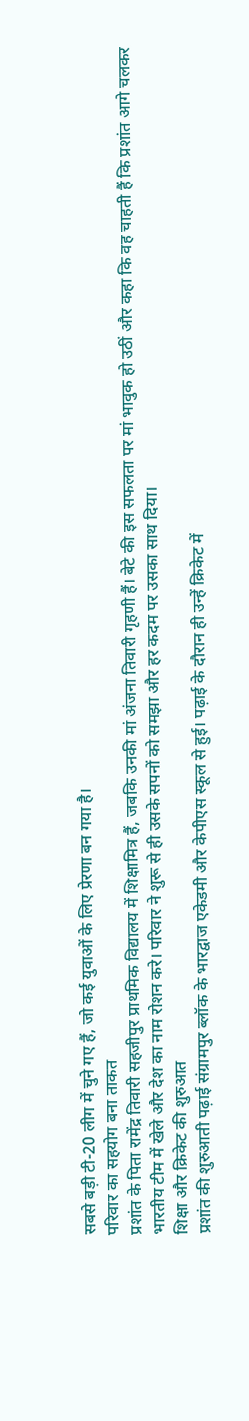सबसे बड़ी टी-20 लीग में चुने गए हैं, जो कई युवाओं के लिए प्रेरणा बन गया है।
परिवार का सहयोग बना ताकत
प्रशांत के पिता रामेंद्र तिवारी सहजीपुर प्राथमिक विद्यालय में शिक्षामित्र हैं, जबकि उनकी मां अंजना तिवारी गृहणी हैं। बेटे की इस सफलता पर मां भावुक हो उठीं और कहा कि वह चाहती हैं कि प्रशांत आगे चलकर भारतीय टीम में खेले और देश का नाम रोशन करे। परिवार ने शुरू से ही उसके सपनों को समझा और हर कदम पर उसका साथ दिया।
शिक्षा और क्रिकेट की शुरुआत
प्रशांत की शुरुआती पढ़ाई संग्रामपुर ब्लॉक के भारद्वाज एकेडमी और केपीएस स्कूल से हुई। पढ़ाई के दौरान ही उन्हें क्रिकेट में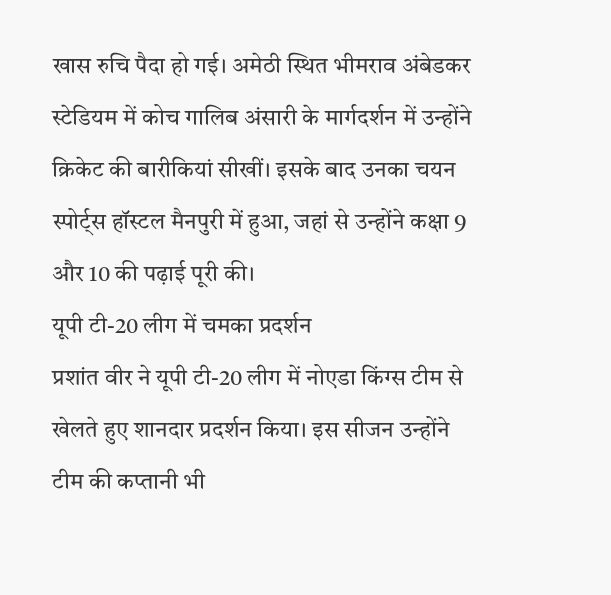खास रुचि पैदा हो गई। अमेठी स्थित भीमराव अंबेडकर स्टेडियम में कोच गालिब अंसारी के मार्गदर्शन में उन्होंने क्रिकेट की बारीकियां सीखीं। इसके बाद उनका चयन स्पोर्ट्स हॉस्टल मैनपुरी में हुआ, जहां से उन्होंने कक्षा 9 और 10 की पढ़ाई पूरी की।
यूपी टी-20 लीग में चमका प्रदर्शन
प्रशांत वीर ने यूपी टी-20 लीग में नोएडा किंग्स टीम से खेलते हुए शानदार प्रदर्शन किया। इस सीजन उन्होंने टीम की कप्तानी भी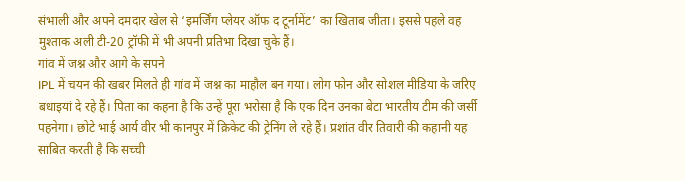संभाली और अपने दमदार खेल से ‘इमर्जिंग प्लेयर ऑफ द टूर्नामेंट’ का खिताब जीता। इससे पहले वह मुश्ताक अली टी-20 ट्रॉफी में भी अपनी प्रतिभा दिखा चुके हैं।
गांव में जश्न और आगे के सपने
IPL में चयन की खबर मिलते ही गांव में जश्न का माहौल बन गया। लोग फोन और सोशल मीडिया के जरिए बधाइयां दे रहे हैं। पिता का कहना है कि उन्हें पूरा भरोसा है कि एक दिन उनका बेटा भारतीय टीम की जर्सी पहनेगा। छोटे भाई आर्य वीर भी कानपुर में क्रिकेट की ट्रेनिंग ले रहे हैं। प्रशांत वीर तिवारी की कहानी यह साबित करती है कि सच्ची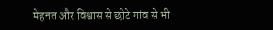मेहनत और विश्वास से छोटे गांव से भी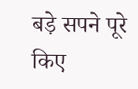बड़े सपने पूरे किए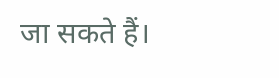जा सकते हैं।